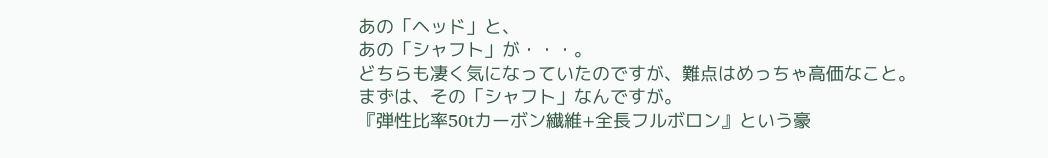あの「ヘッド」と、
あの「シャフト」が・・・。
どちらも凄く気になっていたのですが、難点はめっちゃ高価なこと。
まずは、その「シャフト」なんですが。
『弾性比率50tカーボン繊維+全長フルボロン』という豪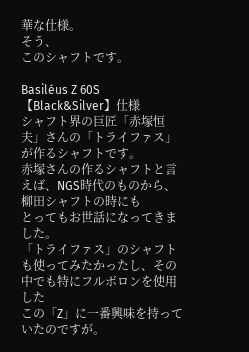華な仕様。
そう、
このシャフトです。

Basiléus Z 60S 【Black&Silver】仕様
シャフト界の巨匠「赤塚恒夫」さんの「トライファス」が作るシャフトです。
赤塚さんの作るシャフトと言えば、NGS時代のものから、柳田シャフトの時にも
とってもお世話になってきました。
「トライファス」のシャフトも使ってみたかったし、その中でも特にフルボロンを使用した
この「Z」に一番興味を持っていたのですが。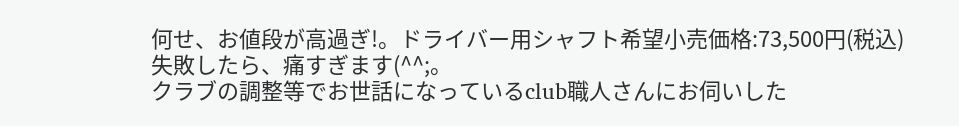何せ、お値段が高過ぎ!。ドライバー用シャフト希望小売価格:73,500円(税込)
失敗したら、痛すぎます(^^;。
クラブの調整等でお世話になっているclub職人さんにお伺いした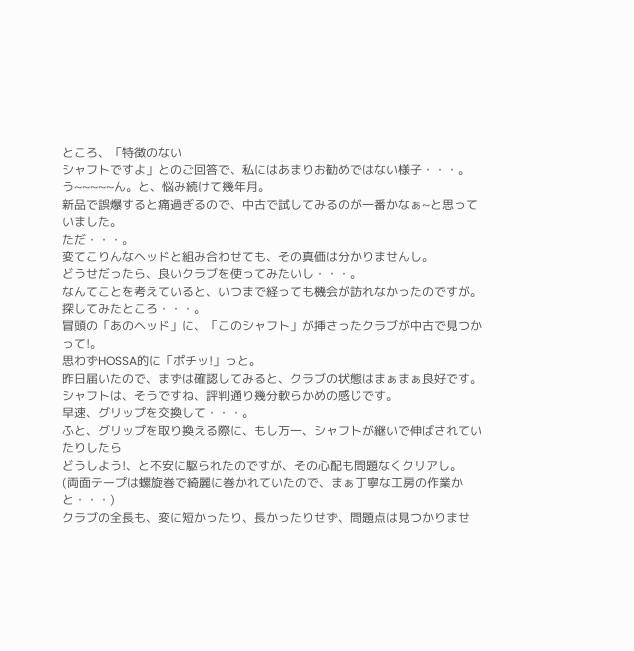ところ、「特徴のない
シャフトですよ」とのご回答で、私にはあまりお勧めではない様子・・・。
う~~~~~ん。と、悩み続けて幾年月。
新品で誤爆すると痛過ぎるので、中古で試してみるのが一番かなぁ~と思っていました。
ただ・・・。
変てこりんなヘッドと組み合わせても、その真価は分かりませんし。
どうせだったら、良いクラブを使ってみたいし・・・。
なんてことを考えていると、いつまで経っても機会が訪れなかったのですが。
探してみたところ・・・。
冒頭の「あのヘッド」に、「このシャフト」が挿さったクラブが中古で見つかって!。
思わずHOSSA的に「ポチッ!」っと。
昨日届いたので、まずは確認してみると、クラブの状態はまぁまぁ良好です。
シャフトは、そうですね、評判通り幾分軟らかめの感じです。
早速、グリップを交換して・・・。
ふと、グリップを取り換える際に、もし万一、シャフトが継いで伸ばされていたりしたら
どうしよう!、と不安に駆られたのですが、その心配も問題なくクリアし。
(両面テープは螺旋巻で綺麗に巻かれていたので、まぁ丁寧な工房の作業かと・・・)
クラブの全長も、変に短かったり、長かったりせず、問題点は見つかりませ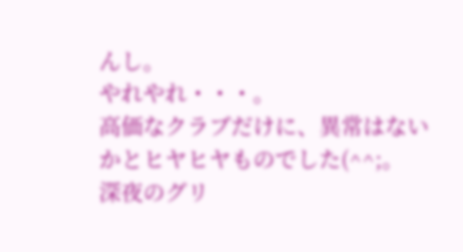んし。
やれやれ・・・。
高価なクラブだけに、異常はないかとヒヤヒヤものでした(^^;。
深夜のグリ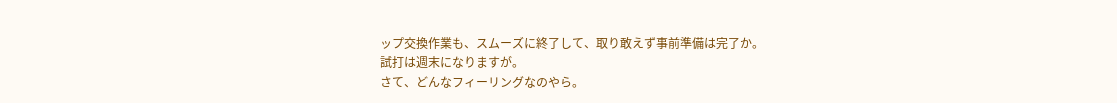ップ交換作業も、スムーズに終了して、取り敢えず事前準備は完了か。
試打は週末になりますが。
さて、どんなフィーリングなのやら。